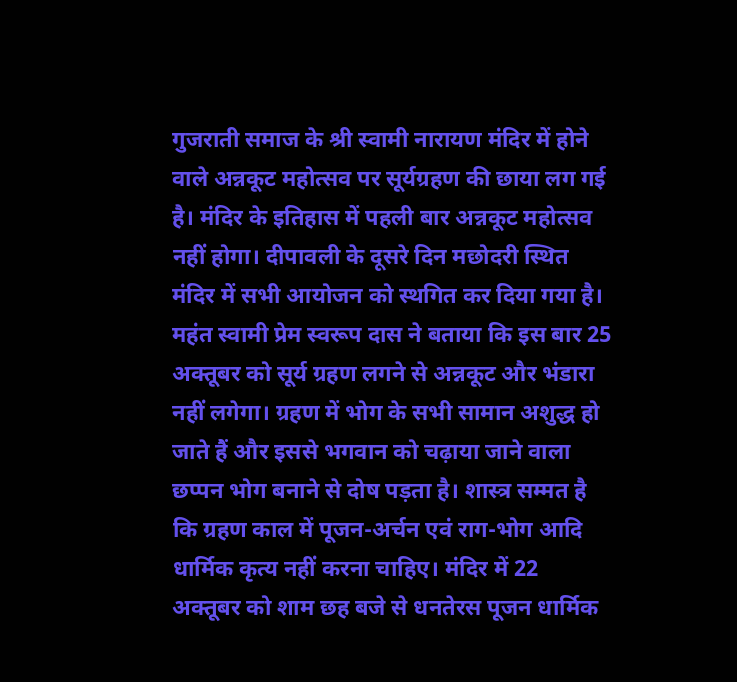गुजराती समाज के श्री स्वामी नारायण मंदिर में होने वाले अन्नकूट महोत्सव पर सूर्यग्रहण की छाया लग गई है। मंदिर के इतिहास में पहली बार अन्नकूट महोत्सव नहीं होगा। दीपावली के दूसरे दिन मछोदरी स्थित मंदिर में सभी आयोजन को स्थगित कर दिया गया है।
महंत स्वामी प्रेम स्वरूप दास ने बताया कि इस बार 25 अक्तूबर को सूर्य ग्रहण लगने से अन्नकूट और भंडारा नहीं लगेगा। ग्रहण में भोग के सभी सामान अशुद्ध हो जाते हैं और इससे भगवान को चढ़ाया जाने वाला छप्पन भोग बनाने से दोष पड़ता है। शास्त्र सम्मत है कि ग्रहण काल में पूजन-अर्चन एवं राग-भोग आदि धार्मिक कृत्य नहीं करना चाहिए। मंदिर में 22 अक्तूबर को शाम छह बजे से धनतेरस पूजन धार्मिक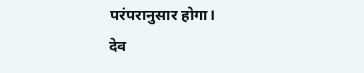परंपरानुसार होगा।
देव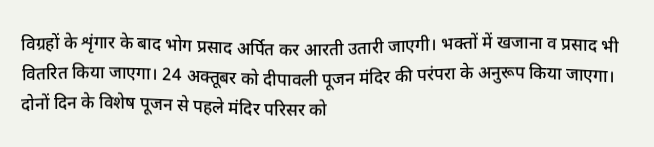विग्रहों के शृंगार के बाद भोग प्रसाद अर्पित कर आरती उतारी जाएगी। भक्तों में खजाना व प्रसाद भी वितरित किया जाएगा। 24 अक्तूबर को दीपावली पूजन मंदिर की परंपरा के अनुरूप किया जाएगा। दोनों दिन के विशेष पूजन से पहले मंदिर परिसर को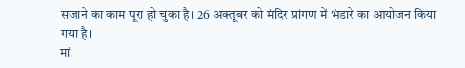सजाने का काम पूरा हो चुका है। 26 अक्तूबर को मंदिर प्रांगण में भंडारे का आयोजन किया गया है।
मां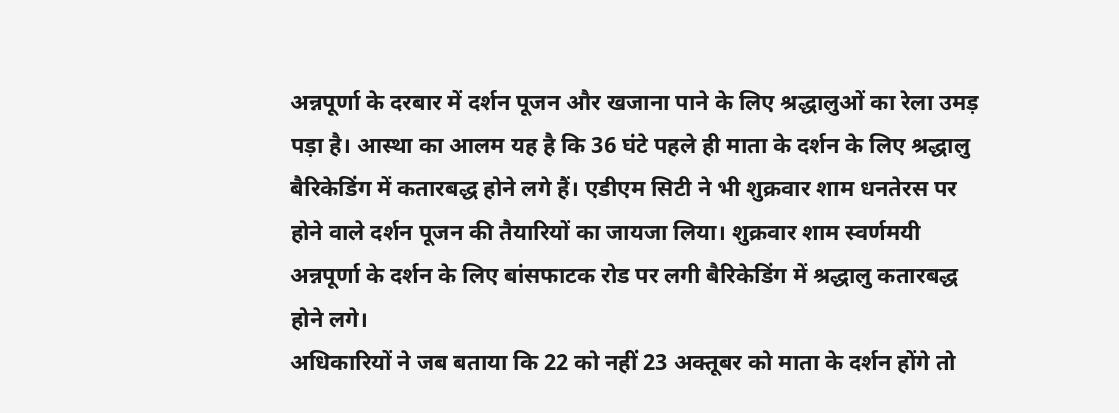अन्नपूर्णा के दरबार में दर्शन पूजन और खजाना पाने के लिए श्रद्धालुओं का रेला उमड़ पड़ा है। आस्था का आलम यह है कि 36 घंटे पहले ही माता के दर्शन के लिए श्रद्धालु बैरिकेडिंग में कतारबद्ध होने लगे हैं। एडीएम सिटी ने भी शुक्रवार शाम धनतेरस पर होने वाले दर्शन पूजन की तैयारियों का जायजा लिया। शुक्रवार शाम स्वर्णमयी अन्नपूर्णा के दर्शन के लिए बांसफाटक रोड पर लगी बैरिकेडिंग में श्रद्धालु कतारबद्ध होने लगे।
अधिकारियों ने जब बताया कि 22 को नहीं 23 अक्तूबर को माता के दर्शन होंगे तो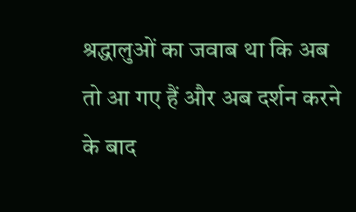श्रद्धालुओं का जवाब था कि अब तो आ गए हैं और अब दर्शन करने के बाद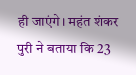ही जाएंगे। महंत शंकर पुरी ने बताया कि 23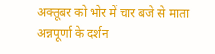अक्तूबर को भोर में चार बजे से माता अन्नपूर्णा के दर्शन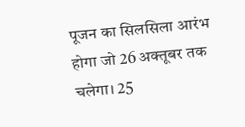पूजन का सिलसिला आरंभ होगा जो 26 अक्तूबर तक चलेगा। 25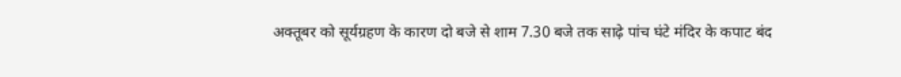अक्तूबर को सूर्यग्रहण के कारण दो बजे से शाम 7.30 बजे तक साढ़े पांच घंटे मंदिर के कपाट बंद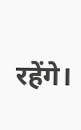रहेंगे।